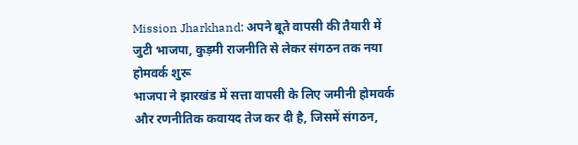Mission Jharkhand: अपने बूते वापसी की तैयारी में जुटी भाजपा, कुड़मी राजनीति से लेकर संगठन तक नया होमवर्क शुरू
भाजपा ने झारखंड में सत्ता वापसी के लिए जमीनी होमवर्क और रणनीतिक कवायद तेज कर दी है, जिसमें संगठन,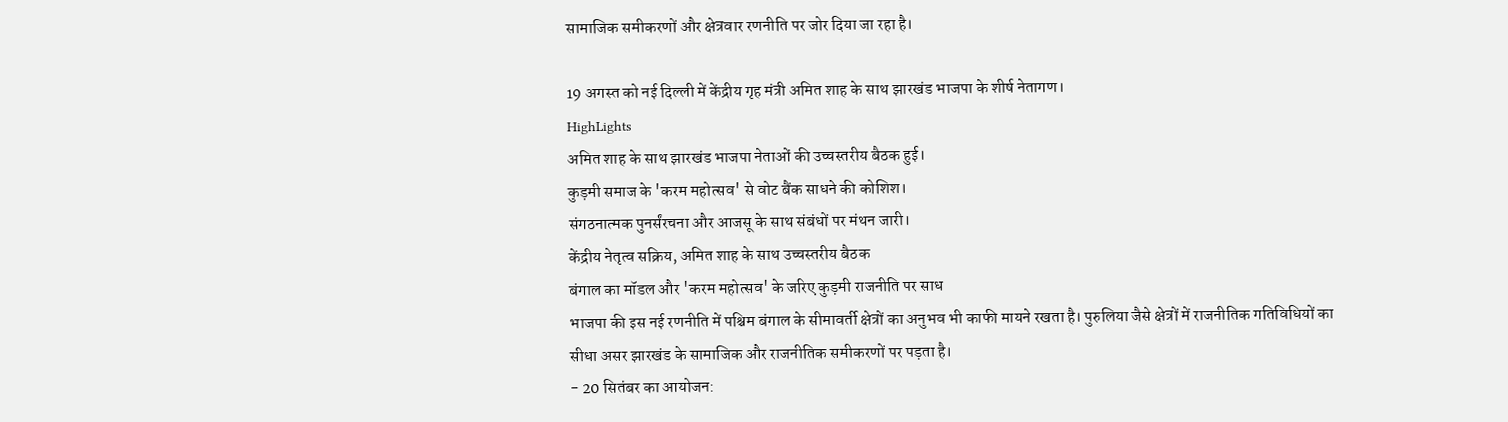सामाजिक समीकरणों और क्षेत्रवार रणनीति पर जोर दिया जा रहा है।

19 अगस्त को नई दिल्ली में केंद्रीय गृह मंत्री अमित शाह के साथ झारखंड भाजपा के शीर्ष नेतागण।
HighLights
अमित शाह के साथ झारखंड भाजपा नेताओं की उच्चस्तरीय बैठक हुई।
कुड़मी समाज के 'करम महोत्सव' से वोट बैंक साधने की कोशिश।
संगठनात्मक पुनर्संरचना और आजसू के साथ संबंधों पर मंथन जारी।
केंद्रीय नेतृत्व सक्रिय, अमित शाह के साथ उच्चस्तरीय बैठक
बंगाल का मॉडल और 'करम महोत्सव' के जरिए कुड़मी राजनीति पर साध
भाजपा की इस नई रणनीति में पश्चिम बंगाल के सीमावर्ती क्षेत्रों का अनुभव भी काफी मायने रखता है। पुरुलिया जैसे क्षेत्रों में राजनीतिक गतिविधियों का सीधा असर झारखंड के सामाजिक और राजनीतिक समीकरणों पर पड़ता है।
- 20 सितंबर का आयोजन: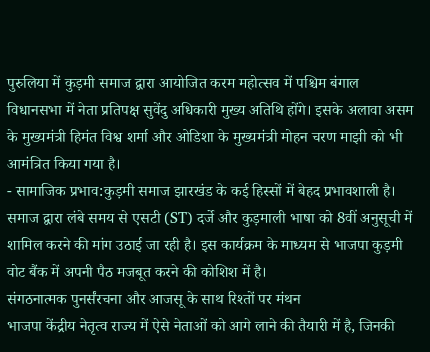पुरुलिया में कुड़मी समाज द्वारा आयोजित करम महोत्सव में पश्चिम बंगाल विधानसभा में नेता प्रतिपक्ष सुवेंदु अधिकारी मुख्य अतिथि होंगे। इसके अलावा असम के मुख्यमंत्री हिमंत विश्व शर्मा और ओडिशा के मुख्यमंत्री मोहन चरण माझी को भी आमंत्रित किया गया है।
- सामाजिक प्रभाव:कुड़मी समाज झारखंड के कई हिस्सों में बेहद प्रभावशाली है। समाज द्वारा लंबे समय से एसटी (ST) दर्जे और कुड़माली भाषा को 8वीं अनुसूची में शामिल करने की मांग उठाई जा रही है। इस कार्यक्रम के माध्यम से भाजपा कुड़मी वोट बैंक में अपनी पैठ मजबूत करने की कोशिश में है।
संगठनात्मक पुनर्संरचना और आजसू के साथ रिश्तों पर मंथन
भाजपा केंद्रीय नेतृत्व राज्य में ऐसे नेताओं को आगे लाने की तैयारी में है, जिनकी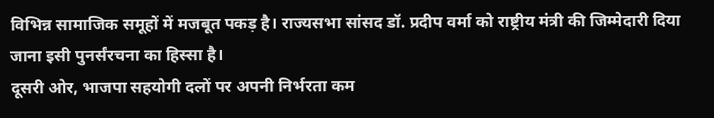विभिन्न सामाजिक समूहों में मजबूत पकड़ है। राज्यसभा सांसद डॉ. प्रदीप वर्मा को राष्ट्रीय मंत्री की जिम्मेदारी दिया जाना इसी पुनर्संरचना का हिस्सा है।
दूसरी ओर, भाजपा सहयोगी दलों पर अपनी निर्भरता कम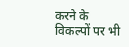करने के विकल्पों पर भी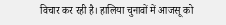विचार कर रही है। हालिया चुनावों में आजसू को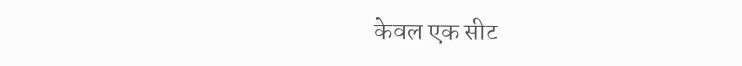केवल एक सीट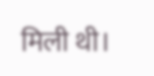मिली थी।